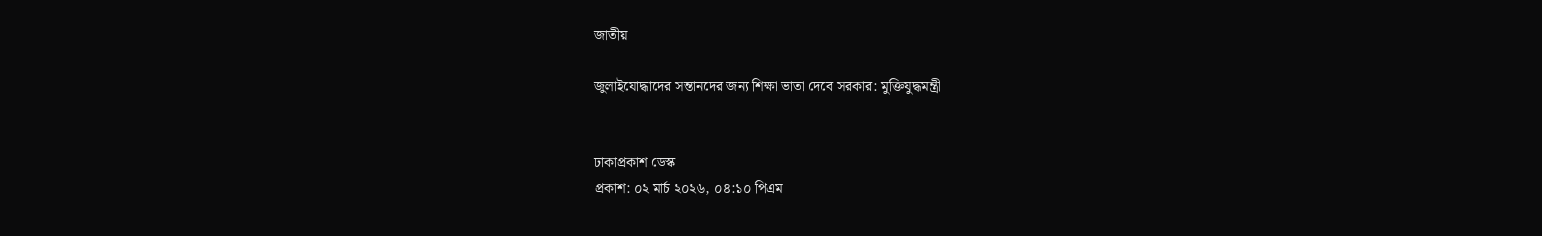জাতীয়

জুলাইযোদ্ধাদের সন্তানদের জন্য শিক্ষা ভাতা দেবে সরকার: মুক্তিযুদ্ধমন্ত্রী


ঢাকাপ্রকাশ ডেস্ক
প্রকাশ: ০২ মার্চ ২০২৬, ০৪:১০ পিএম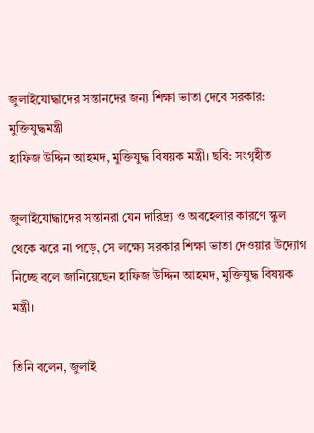জুলাইযোদ্ধাদের সন্তানদের জন্য শিক্ষা ভাতা দেবে সরকার: মুক্তিযুদ্ধমন্ত্রী
হাফিজ উদ্দিন আহমদ, মুক্তিযুদ্ধ বিষয়ক মন্ত্রী। ছবি: সংগৃহীত

জুলাইযোদ্ধাদের সন্তানরা যেন দারিদ্র্য ও অবহেলার কারণে স্কুল থেকে ঝরে না পড়ে, সে লক্ষ্যে সরকার শিক্ষা ভাতা দেওয়ার উদ্যোগ নিচ্ছে বলে জানিয়েছেন হাফিজ উদ্দিন আহমদ, মুক্তিযুদ্ধ বিষয়ক মন্ত্রী।

তিনি বলেন, জুলাই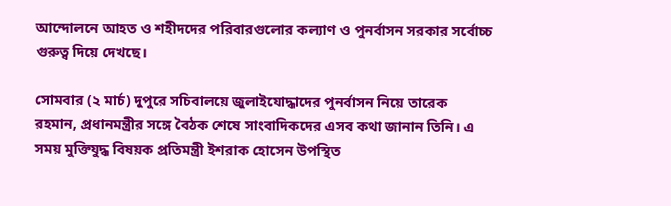আন্দোলনে আহত ও শহীদদের পরিবারগুলোর কল্যাণ ও পুনর্বাসন সরকার সর্বোচ্চ গুরুত্ব দিয়ে দেখছে।

সোমবার (২ মার্চ) দুপুরে সচিবালয়ে জুলাইযোদ্ধাদের পুনর্বাসন নিয়ে তারেক রহমান, প্রধানমন্ত্রীর সঙ্গে বৈঠক শেষে সাংবাদিকদের এসব কথা জানান তিনি। এ সময় মুক্তিযুদ্ধ বিষয়ক প্রতিমন্ত্রী ইশরাক হোসেন উপস্থিত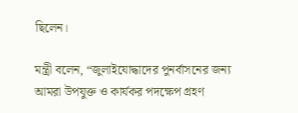ছিলেন।

মন্ত্রী বলেন, “জুলাইযোদ্ধাদের পুনর্বাসনের জন্য আমরা উপযুক্ত ও কার্যকর পদক্ষেপ গ্রহণ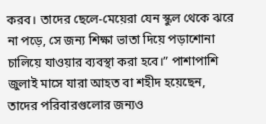করব। তাদের ছেলে-মেয়েরা যেন স্কুল থেকে ঝরে না পড়ে, সে জন্য শিক্ষা ভাতা দিয়ে পড়াশোনা চালিয়ে যাওয়ার ব্যবস্থা করা হবে।” পাশাপাশি জুলাই মাসে যারা আহত বা শহীদ হয়েছেন, তাদের পরিবারগুলোর জন্যও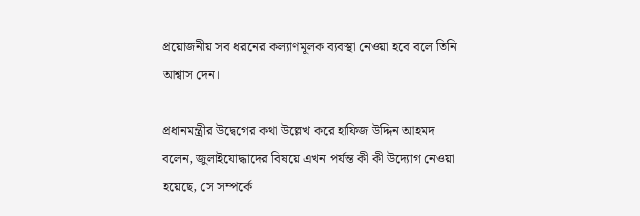প্রয়োজনীয় সব ধরনের কল্যাণমূলক ব্যবস্থা নেওয়া হবে বলে তিনি আশ্বাস দেন।

প্রধানমন্ত্রীর উদ্বেগের কথা উল্লেখ করে হাফিজ উদ্দিন আহমদ বলেন, জুলাইযোদ্ধাদের বিষয়ে এখন পর্যন্ত কী কী উদ্যোগ নেওয়া হয়েছে, সে সম্পর্কে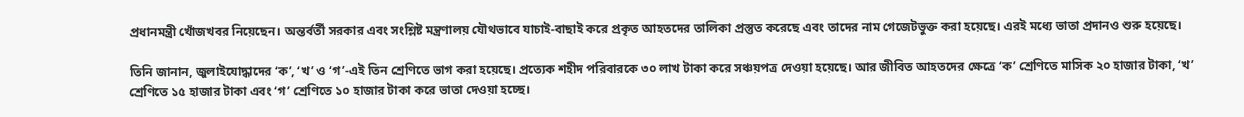প্রধানমন্ত্রী খোঁজখবর নিয়েছেন। অন্তর্বর্তী সরকার এবং সংশ্লিষ্ট মন্ত্রণালয় যৌথভাবে যাচাই-বাছাই করে প্রকৃত আহতদের তালিকা প্রস্তুত করেছে এবং তাদের নাম গেজেটভুক্ত করা হয়েছে। এরই মধ্যে ভাতা প্রদানও শুরু হয়েছে।

তিনি জানান, জুলাইযোদ্ধাদের ‘ক’, ‘খ’ ও ‘গ’-এই তিন শ্রেণিতে ভাগ করা হয়েছে। প্রত্যেক শহীদ পরিবারকে ৩০ লাখ টাকা করে সঞ্চয়পত্র দেওয়া হয়েছে। আর জীবিত আহতদের ক্ষেত্রে ‘ক’ শ্রেণিতে মাসিক ২০ হাজার টাকা, ‘খ’ শ্রেণিতে ১৫ হাজার টাকা এবং ‘গ’ শ্রেণিতে ১০ হাজার টাকা করে ভাতা দেওয়া হচ্ছে।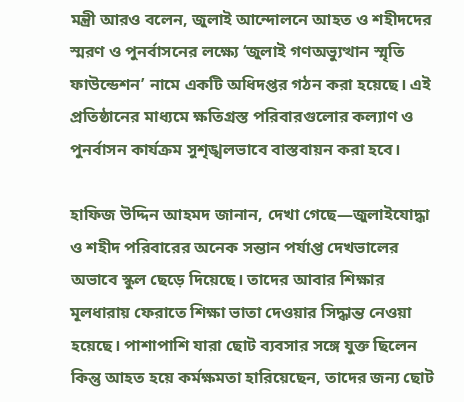মন্ত্রী আরও বলেন, জুলাই আন্দোলনে আহত ও শহীদদের স্মরণ ও পুনর্বাসনের লক্ষ্যে ‘জুলাই গণঅভ্যুত্থান স্মৃতি ফাউন্ডেশন’ নামে একটি অধিদপ্তর গঠন করা হয়েছে। এই প্রতিষ্ঠানের মাধ্যমে ক্ষতিগ্রস্ত পরিবারগুলোর কল্যাণ ও পুনর্বাসন কার্যক্রম সুশৃঙ্খলভাবে বাস্তবায়ন করা হবে।

হাফিজ উদ্দিন আহমদ জানান, দেখা গেছে—জুলাইযোদ্ধা ও শহীদ পরিবারের অনেক সন্তান পর্যাপ্ত দেখভালের অভাবে স্কুল ছেড়ে দিয়েছে। তাদের আবার শিক্ষার মূলধারায় ফেরাতে শিক্ষা ভাতা দেওয়ার সিদ্ধান্ত নেওয়া হয়েছে। পাশাপাশি যারা ছোট ব্যবসার সঙ্গে যুক্ত ছিলেন কিন্তু আহত হয়ে কর্মক্ষমতা হারিয়েছেন, তাদের জন্য ছোট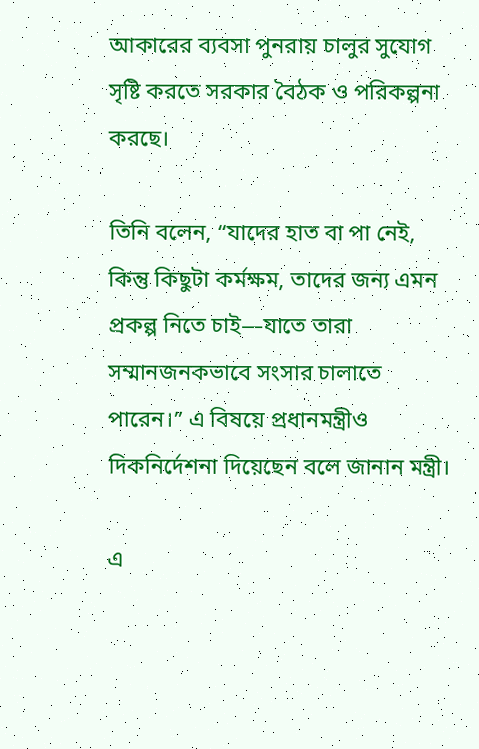আকারের ব্যবসা পুনরায় চালুর সুযোগ সৃষ্টি করতে সরকার বৈঠক ও পরিকল্পনা করছে।

তিনি বলেন, “যাদের হাত বা পা নেই, কিন্তু কিছুটা কর্মক্ষম, তাদের জন্য এমন প্রকল্প নিতে চাই—যাতে তারা সম্মানজনকভাবে সংসার চালাতে পারেন।” এ বিষয়ে প্রধানমন্ত্রীও দিকনির্দেশনা দিয়েছেন বলে জানান মন্ত্রী।

এ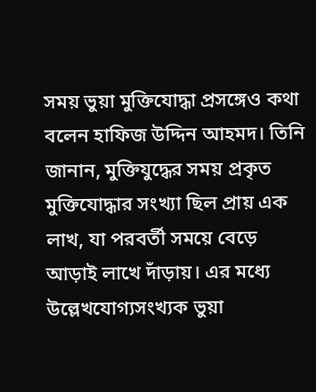সময় ভুয়া মুক্তিযোদ্ধা প্রসঙ্গেও কথা বলেন হাফিজ উদ্দিন আহমদ। তিনি জানান, মুক্তিযুদ্ধের সময় প্রকৃত মুক্তিযোদ্ধার সংখ্যা ছিল প্রায় এক লাখ, যা পরবর্তী সময়ে বেড়ে আড়াই লাখে দাঁড়ায়। এর মধ্যে উল্লেখযোগ্যসংখ্যক ভুয়া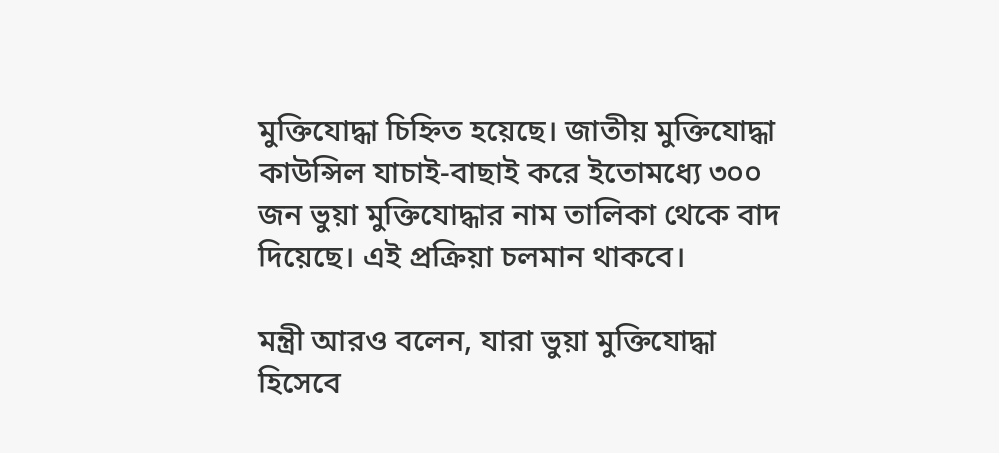মুক্তিযোদ্ধা চিহ্নিত হয়েছে। জাতীয় মুক্তিযোদ্ধা কাউন্সিল যাচাই-বাছাই করে ইতোমধ্যে ৩০০ জন ভুয়া মুক্তিযোদ্ধার নাম তালিকা থেকে বাদ দিয়েছে। এই প্রক্রিয়া চলমান থাকবে।

মন্ত্রী আরও বলেন, যারা ভুয়া মুক্তিযোদ্ধা হিসেবে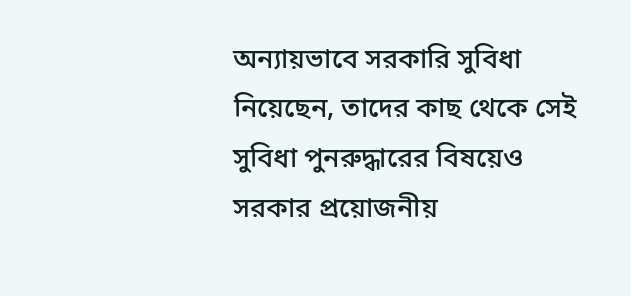অন্যায়ভাবে সরকারি সুবিধা নিয়েছেন, তাদের কাছ থেকে সেই সুবিধা পুনরুদ্ধারের বিষয়েও সরকার প্রয়োজনীয়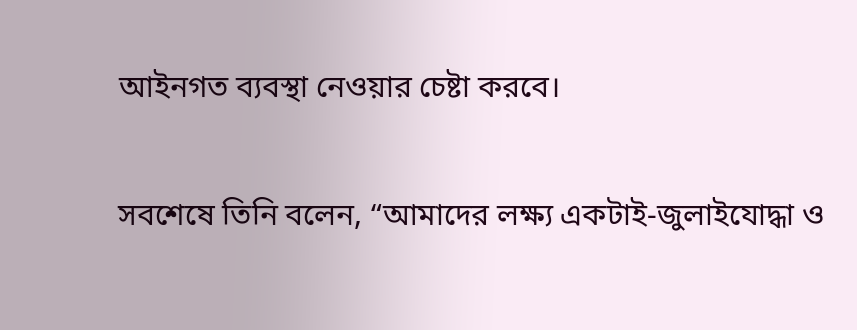আইনগত ব্যবস্থা নেওয়ার চেষ্টা করবে।

সবশেষে তিনি বলেন, “আমাদের লক্ষ্য একটাই-জুলাইযোদ্ধা ও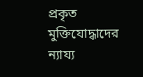প্রকৃত মুক্তিযোদ্ধাদের ন্যায্য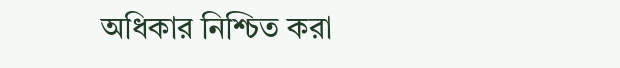অধিকার নিশ্চিত করা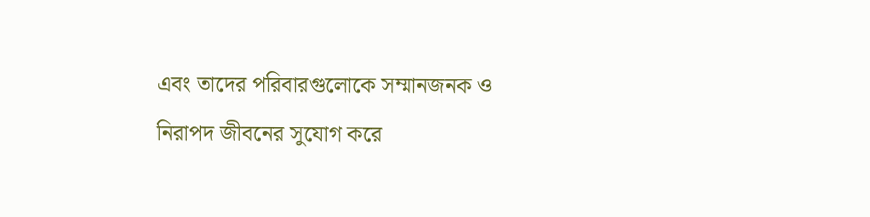এবং তাদের পরিবারগুলোকে সম্মানজনক ও নিরাপদ জীবনের সুযোগ করে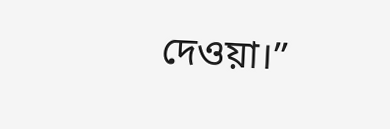দেওয়া।”